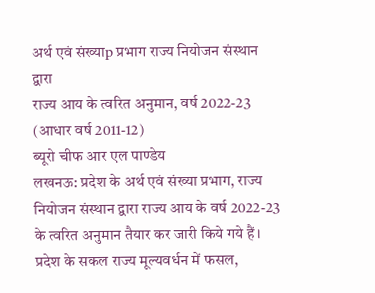अर्थ एवं संख्याp प्रभाग राज्य नियोजन संस्थान द्वारा
राज्य आय के त्वरित अनुमान, वर्ष 2022-23
(आधार वर्ष 2011-12)
ब्यूरो चीफ आर एल पाण्डेय
लखनऊ: प्रदेश के अर्थ एवं संख्या प्रभाग, राज्य नियोजन संस्थान द्वारा राज्य आय के वर्ष 2022-23 के त्वरित अनुमान तैयार कर जारी किये गये हैं। प्रदेश के सकल राज्य मूल्यवर्धन में फसल,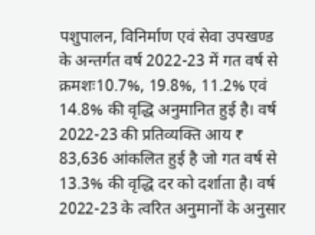पशुपालन, विनिर्माण एवं सेवा उपखण्ड के अन्तर्गत वर्ष 2022-23 में गत वर्ष से क्रमशः10.7%, 19.8%, 11.2% एवं 14.8% की वृद्धि अनुमानित हुई है। वर्ष 2022-23 की प्रतिव्यक्ति आय ₹ 83,636 आंकलित हुई है जो गत वर्ष से 13.3% की वृद्धि दर को दर्शाता है। वर्ष 2022-23 के त्वरित अनुमानों के अनुसार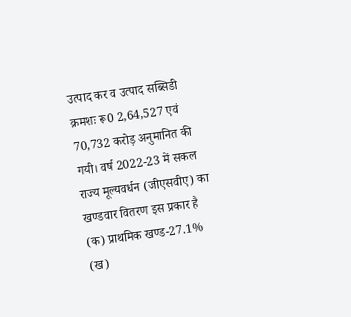उत्पाद कर व उत्पाद सब्सिडी क्रमशः रू0 2,64,527 एवं 70,732 करोड़ अनुमानित की गयी। वर्ष 2022-23 में सकल राज्य मूल्यवर्धन (जीएसवीए) का खण्डवार वितरण इस प्रकार है (क) प्राथमिक खण्ड-27.1% (ख)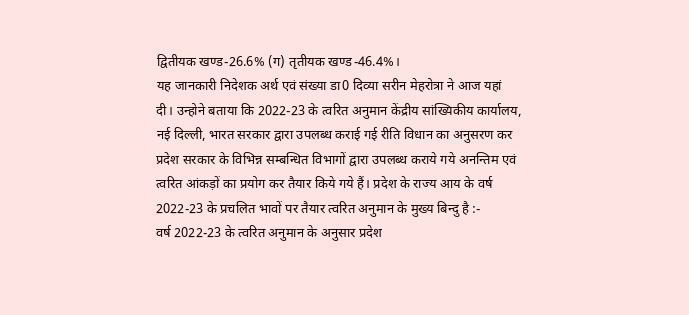द्वितीयक खण्ड-26.6% (ग) तृतीयक खण्ड-46.4%।
यह जानकारी निदेशक अर्थ एवं संख्या डा0 दिव्या सरीन मेहरोत्रा ने आज यहां दी। उन्होने बताया कि 2022-23 के त्वरित अनुमान केंद्रीय सांख्यिकीय कार्यालय, नई दिल्ली, भारत सरकार द्वारा उपलब्ध कराई गई रीति विधान का अनुसरण कर प्रदेश सरकार के विभिन्न सम्बन्धित विभागों द्वारा उपलब्ध कराये गये अनन्तिम एवं त्वरित आंकड़ों का प्रयोग कर तैयार किये गये हैं। प्रदेश के राज्य आय के वर्ष 2022-23 के प्रचलित भावों पर तैयार त्वरित अनुमान के मुख्य बिन्दु है :-
वर्ष 2022-23 के त्वरित अनुमान के अनुसार प्रदेश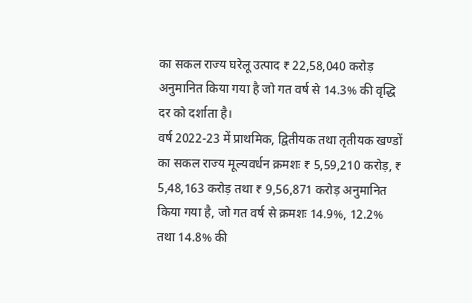का सकल राज्य घरेलू उत्पाद ₹ 22,58,040 करोड़ अनुमानित किया गया है जो गत वर्ष से 14.3% की वृद्धि दर को दर्शाता है।
वर्ष 2022-23 में प्राथमिक, द्वितीयक तथा तृतीयक खण्डों का सकल राज्य मूल्यवर्धन क्रमशः ₹ 5,59,210 करोड़, ₹ 5,48,163 करोड़ तथा ₹ 9,56,871 करोड़ अनुमानित किया गया है, जो गत वर्ष से क्रमशः 14.9%, 12.2% तथा 14.8% की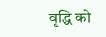वृद्धि को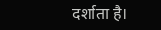दर्शाता है।